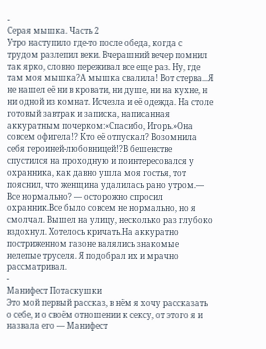-
Серая мышка. Часть 2
Утро наступило где-то после обеда, когда с трудом разлепил веки. Вчерашний вечер помнил так ярко, словно переживал все еще раз. Ну, где там моя мышка?А мышка свалила! Вот стерва...Я не нашел её ни в кровати, ни душе, ни на кухне, н ни одной из комнат. Исчезла и её одежда. На столе готовый завтрак и записка, написанная аккуратным почерком:«Спасибо, Игорь.»Она совсем офигела!? Кто её отпускал? Возомнила себя героиней-любовницей!?В бешенстве спустился на проходную и поинтересовался у охранника, как давно ушла моя гостья, тот пояснил, что женщина удалилась рано утром.— Все нормально? — осторожно спросил охранник.Все было совсем не нормально, но я смолчал. Вышел на улицу, несколько раз глубоко вздохнул. Хотелось кричать.На аккуратно постриженном газоне валялись знакомые нелепые труселя. Я подобрал их и мрачно рассматривал.
-
Манифест Потаскушки
Это мой первый рассказ, в нём я хочу рассказать о себе, и о своём отношении к сексу, от этого я и назвала его — Манифест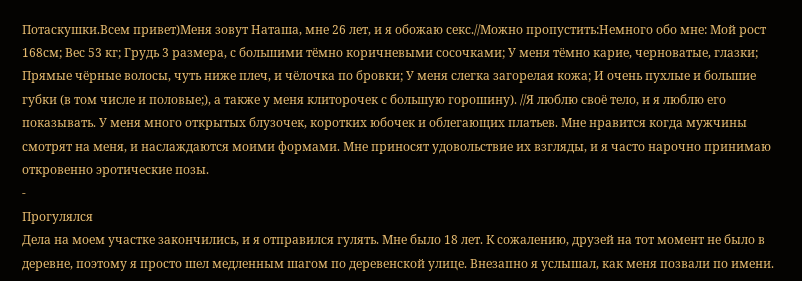Потаскушки.Всем привет)Меня зовут Наташа, мне 26 лет, и я обожаю секс.//Можно пропустить:Немного обо мне: Мой рост 168см; Вес 53 кг; Грудь 3 размера, с большими тёмно коричневыми сосочками; У меня тёмно карие, черноватые, глазки; Прямые чёрные волосы, чуть ниже плеч, и чёлочка по бровки; У меня слегка загорелая кожа; И очень пухлые и большие губки (в том числе и половые;), а также у меня клиторочек с большую горошину). //Я люблю своё тело, и я люблю его показывать. У меня много открытых блузочек, коротких юбочек и облегающих платьев. Мне нравится когда мужчины смотрят на меня, и наслаждаются моими формами. Мне приносят удовольствие их взгляды, и я часто нарочно принимаю откровенно эротические позы.
-
Прогулялся
Дела на моем участке закончились, и я отправился гулять. Мне было 18 лет. К сожалению, друзей на тот момент не было в деревне, поэтому я просто шел медленным шагом по деревенской улице. Внезапно я услышал, как меня позвали по имени.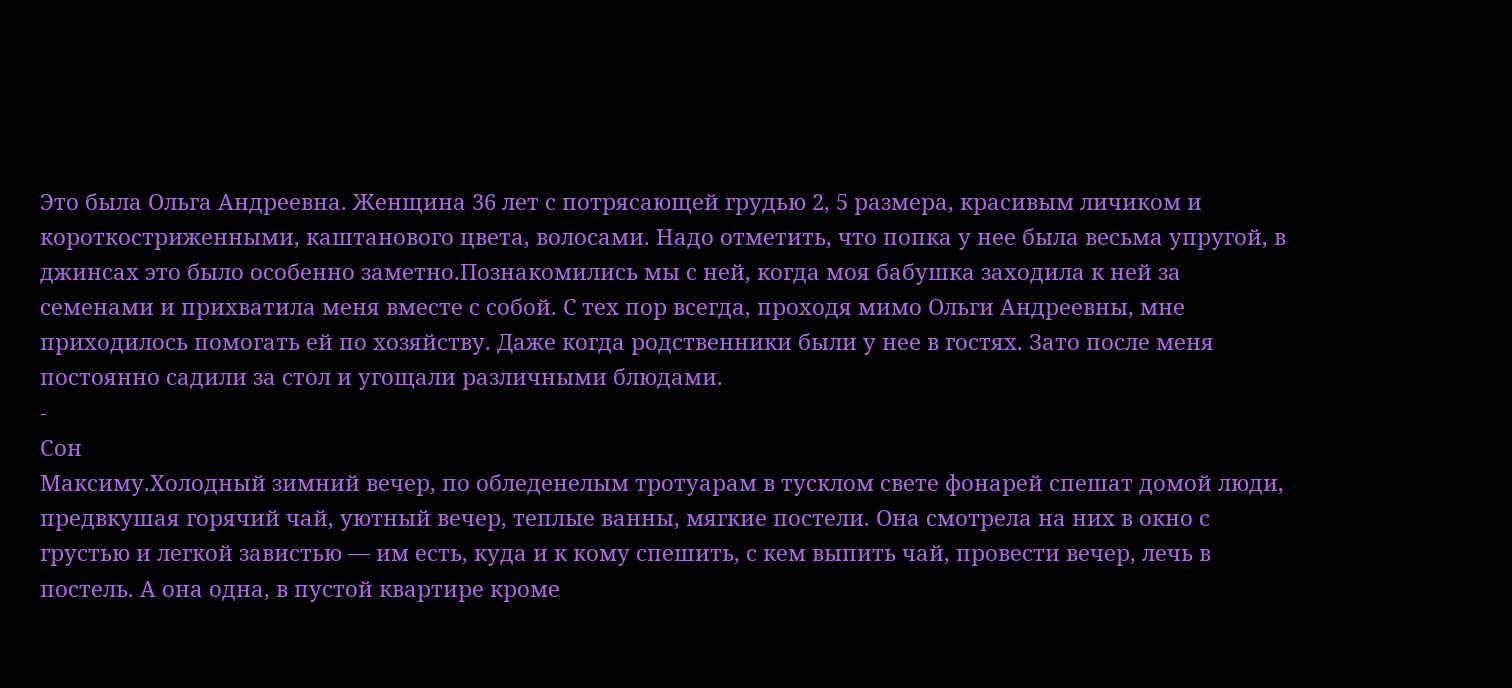Это была Ольга Андреевна. Женщина 36 лет с потрясающей грудью 2, 5 размера, красивым личиком и короткостриженными, каштанового цвета, волосами. Надо отметить, что попка у нее была весьма упругой, в джинсах это было особенно заметно.Познакомились мы с ней, когда моя бабушка заходила к ней за семенами и прихватила меня вместе с собой. С тех пор всегда, проходя мимо Ольги Андреевны, мне приходилось помогать ей по хозяйству. Даже когда родственники были у нее в гостях. Зато после меня постоянно садили за стол и угощали различными блюдами.
-
Cон
Максиму.Холодный зимний вечер, по обледенелым тротуарам в тусклом свете фонарей спешат домой люди, предвкушая горячий чай, уютный вечер, теплые ванны, мягкие постели. Она смотрела на них в окно с грустью и легкой завистью — им есть, куда и к кому спешить, с кем выпить чай, провести вечер, лечь в постель. А она одна, в пустой квартире кроме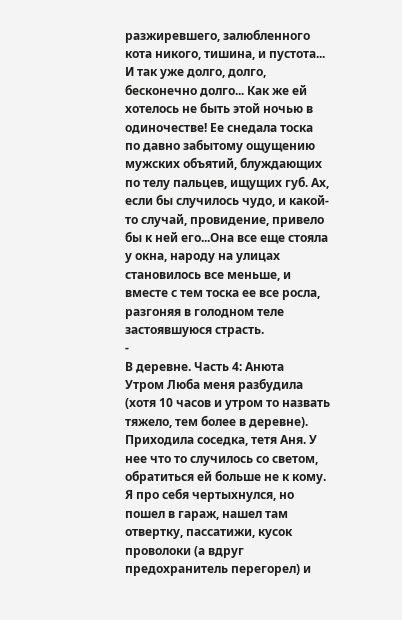разжиревшего, залюбленного кота никого, тишина, и пустота... И так уже долго, долго, бесконечно долго... Как же ей хотелось не быть этой ночью в одиночестве! Ее снедала тоска по давно забытому ощущению мужских объятий, блуждающих по телу пальцев, ищущих губ. Ах, если бы случилось чудо, и какой-то случай, провидение, привело бы к ней его...Она все еще стояла у окна, народу на улицах становилось все меньше, и вместе с тем тоска ее все росла, разгоняя в голодном теле застоявшуюся страсть.
-
В деревне. Часть 4: Анюта
Утром Люба меня разбудила (хотя 10 часов и утром то назвать тяжело, тем более в деревне). Приходила соседка, тетя Аня. У нее что то случилось со светом, обратиться ей больше не к кому. Я про себя чертыхнулся, но пошел в гараж, нашел там отвертку, пассатижи, кусок проволоки (а вдруг предохранитель перегорел) и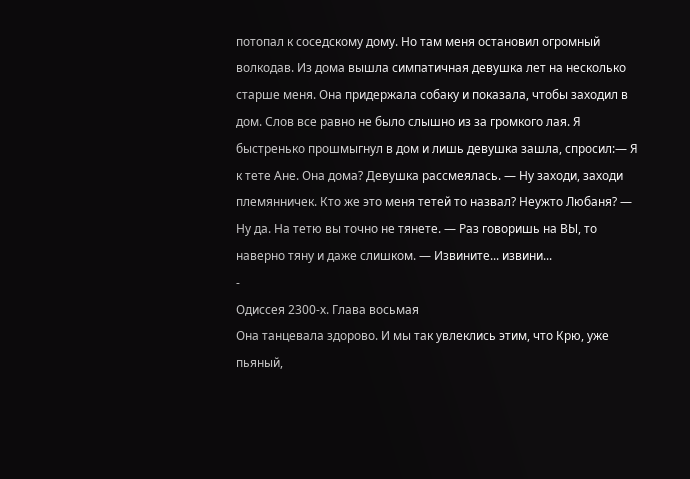потопал к соседскому дому. Но там меня остановил огромный волкодав. Из дома вышла симпатичная девушка лет на несколько старше меня. Она придержала собаку и показала, чтобы заходил в дом. Слов все равно не было слышно из за громкого лая. Я быстренько прошмыгнул в дом и лишь девушка зашла, спросил:— Я к тете Ане. Она дома? Девушка рассмеялась. — Ну заходи, заходи племянничек. Кто же это меня тетей то назвал? Неужто Любаня? — Ну да. На тетю вы точно не тянете. — Раз говоришь на ВЫ, то наверно тяну и даже слишком. — Извините... извини...
-
Одиссея 2300-х. Глава восьмая
Она танцевала здорово. И мы так увлеклись этим, что Крю, уже пьяный,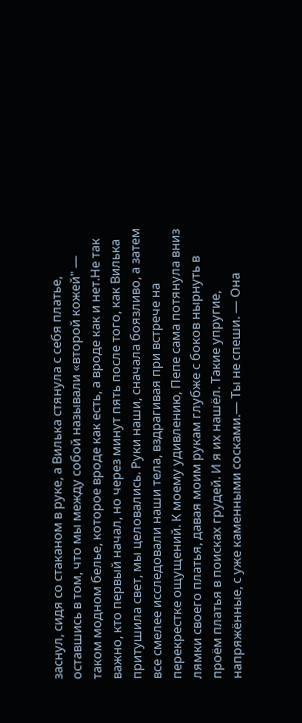заснул, сидя со стаканом в руке, а Вилька стянула с себя платье, оставшись в том, что мы между собой называли «второй кожей" — таком модном белье, которое вроде как есть, а вроде как и нет.Не так важно, кто первый начал, но через минут пять после того, как Вилька притушила свет, мы целовались. Руки наши, сначала боязливо, а затем все смелее исследовали наши тела, вздрагивая при встрече на перекрестке ощущений. К моему удивлению, Пепе сама потянула вниз лямки своего платья, давая моим рукам глубже с боков нырнуть в проём платья в поисках грудей. И я их нашёл. Такие упругие, напряжённые, с уже каменными сосками.— Ты не спеши. — Она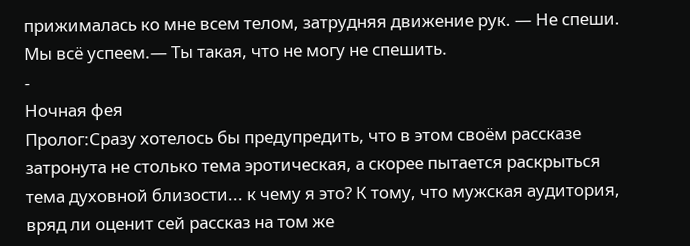прижималась ко мне всем телом, затрудняя движение рук. — Не спеши. Мы всё успеем.— Ты такая, что не могу не спешить.
-
Ночная фея
Пролог:Сразу хотелось бы предупредить, что в этом своём рассказе затронута не столько тема эротическая, а скорее пытается раскрыться тема духовной близости... к чему я это? К тому, что мужская аудитория, вряд ли оценит сей рассказ на том же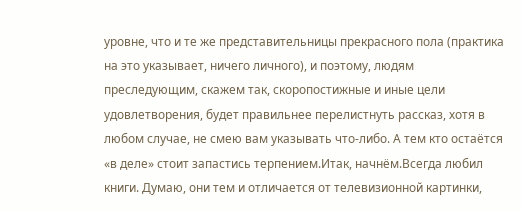уровне, что и те же представительницы прекрасного пола (практика на это указывает, ничего личного), и поэтому, людям преследующим, скажем так, скоропостижные и иные цели удовлетворения, будет правильнее перелистнуть рассказ, хотя в любом случае, не смею вам указывать что-либо. А тем кто остаётся «в деле» стоит запастись терпением.Итак, начнём.Всегда любил книги. Думаю, они тем и отличается от телевизионной картинки,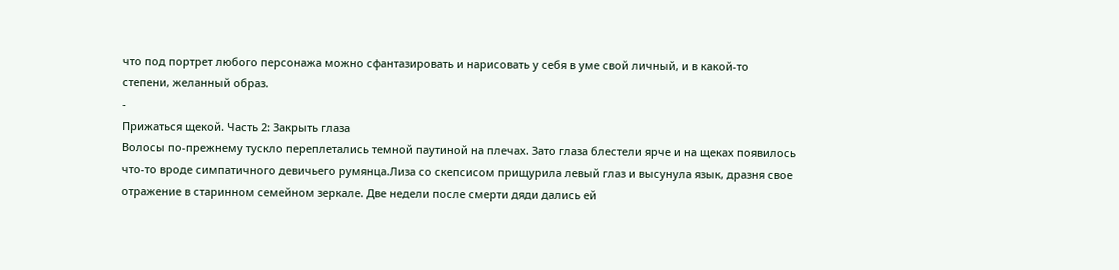что под портрет любого персонажа можно сфантазировать и нарисовать у себя в уме свой личный, и в какой-то степени, желанный образ.
-
Прижаться щекой. Часть 2: Закрыть глаза
Волосы по-прежнему тускло переплетались темной паутиной на плечах. Зато глаза блестели ярче и на щеках появилось что-то вроде симпатичного девичьего румянца.Лиза со скепсисом прищурила левый глаз и высунула язык, дразня свое отражение в старинном семейном зеркале. Две недели после смерти дяди дались ей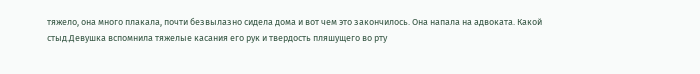тяжело, она много плакала, почти безвылазно сидела дома и вот чем это закончилось. Она напала на адвоката. Какой стыд.Девушка вспомнила тяжелые касания его рук и твердость пляшущего во рту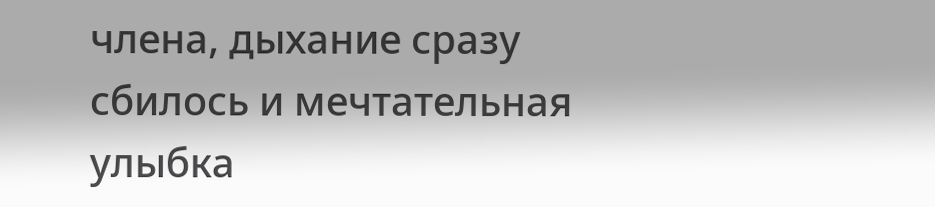члена, дыхание сразу сбилось и мечтательная улыбка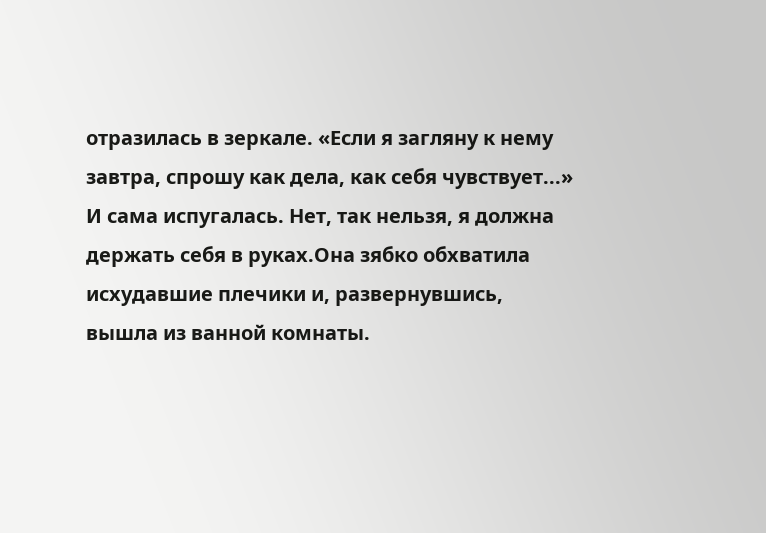отразилась в зеркале. «Если я загляну к нему завтра, спрошу как дела, как себя чувствует...» И сама испугалась. Нет, так нельзя, я должна держать себя в руках.Она зябко обхватила исхудавшие плечики и, развернувшись, вышла из ванной комнаты.